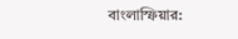বাংলাস্ফিয়ার: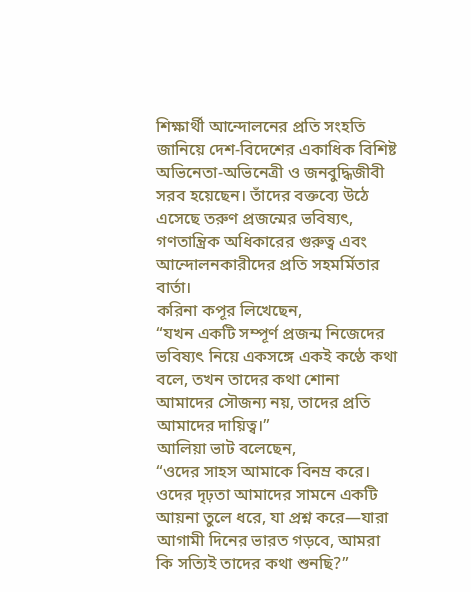শিক্ষার্থী আন্দোলনের প্রতি সংহতি জানিয়ে দেশ-বিদেশের একাধিক বিশিষ্ট অভিনেতা-অভিনেত্রী ও জনবুদ্ধিজীবী সরব হয়েছেন। তাঁদের বক্তব্যে উঠে এসেছে তরুণ প্রজন্মের ভবিষ্যৎ, গণতান্ত্রিক অধিকারের গুরুত্ব এবং আন্দোলনকারীদের প্রতি সহমর্মিতার বার্তা।
করিনা কপূর লিখেছেন,
“যখন একটি সম্পূর্ণ প্রজন্ম নিজেদের ভবিষ্যৎ নিয়ে একসঙ্গে একই কণ্ঠে কথা বলে, তখন তাদের কথা শোনা আমাদের সৌজন্য নয়, তাদের প্রতি আমাদের দায়িত্ব।”
আলিয়া ভাট বলেছেন,
“ওদের সাহস আমাকে বিনম্র করে। ওদের দৃঢ়তা আমাদের সামনে একটি আয়না তুলে ধরে, যা প্রশ্ন করে—যারা আগামী দিনের ভারত গড়বে, আমরা কি সত্যিই তাদের কথা শুনছি?”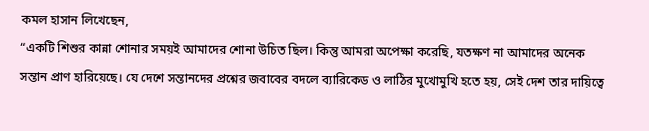কমল হাসান লিখেছেন,
“একটি শিশুর কান্না শোনার সময়ই আমাদের শোনা উচিত ছিল। কিন্তু আমরা অপেক্ষা করেছি, যতক্ষণ না আমাদের অনেক সন্তান প্রাণ হারিয়েছে। যে দেশে সন্তানদের প্রশ্নের জবাবের বদলে ব্যারিকেড ও লাঠির মুখোমুখি হতে হয়, সেই দেশ তার দায়িত্বে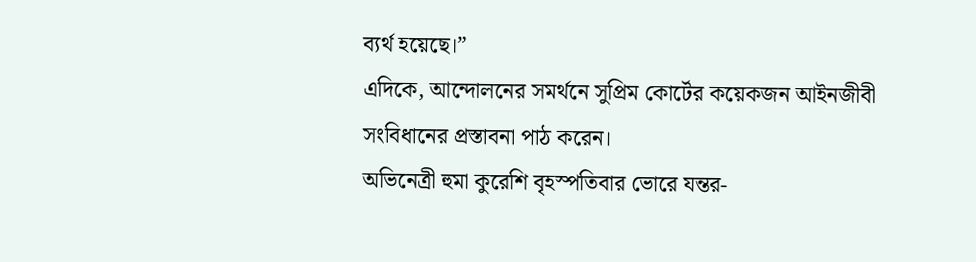ব্যর্থ হয়েছে।”
এদিকে, আন্দোলনের সমর্থনে সুপ্রিম কোর্টের কয়েকজন আইনজীবী সংবিধানের প্রস্তাবনা পাঠ করেন।
অভিনেত্রী হুমা কুরেশি বৃহস্পতিবার ভোরে যন্তর-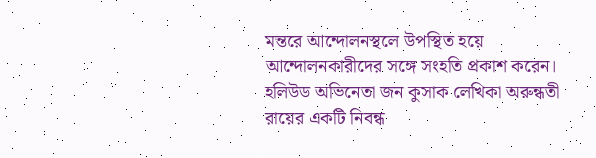মন্তরে আন্দোলনস্থলে উপস্থিত হয়ে আন্দোলনকারীদের সঙ্গে সংহতি প্রকাশ করেন।
হলিউড অভিনেতা জন কুসাক লেখিকা অরুন্ধতী রায়ের একটি নিবন্ধ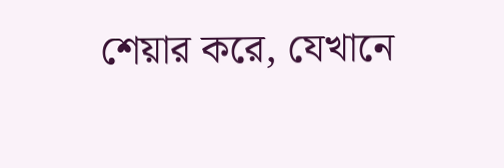শেয়ার করে, যেখানে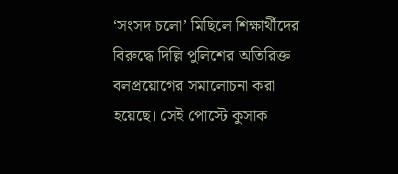‘সংসদ চলো’ মিছিলে শিক্ষার্থীদের বিরুদ্ধে দিল্লি পুলিশের অতিরিক্ত বলপ্রয়োগের সমালোচনা করা হয়েছে। সেই পোস্টে কুসাক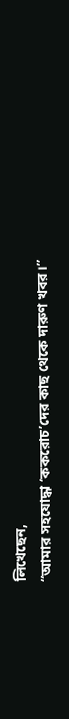লিখেছেন,
“আমার সহযোদ্ধা ‘ককরোচ’দের কাছ থেকে দারুণ খবর।”